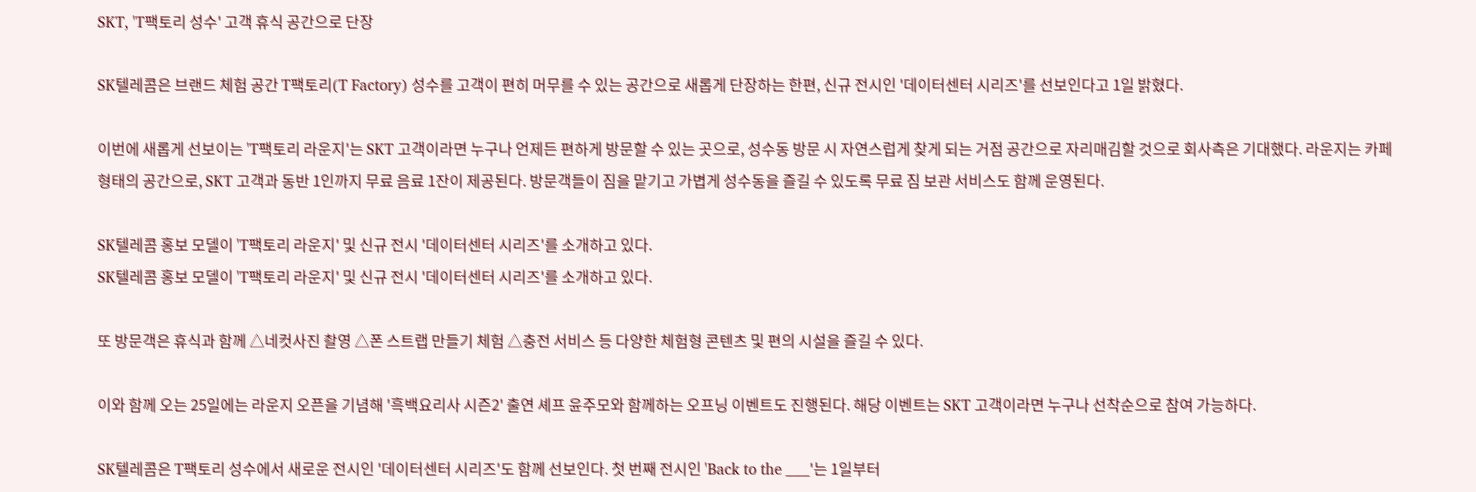SKT, 'T팩토리 성수' 고객 휴식 공간으로 단장

SK텔레콤은 브랜드 체험 공간 T팩토리(T Factory) 성수를 고객이 편히 머무를 수 있는 공간으로 새롭게 단장하는 한편, 신규 전시인 '데이터센터 시리즈'를 선보인다고 1일 밝혔다.

이번에 새롭게 선보이는 'T팩토리 라운지'는 SKT 고객이라면 누구나 언제든 편하게 방문할 수 있는 곳으로, 성수동 방문 시 자연스럽게 찾게 되는 거점 공간으로 자리매김할 것으로 회사측은 기대했다. 라운지는 카페 형태의 공간으로, SKT 고객과 동반 1인까지 무료 음료 1잔이 제공된다. 방문객들이 짐을 맡기고 가볍게 성수동을 즐길 수 있도록 무료 짐 보관 서비스도 함께 운영된다.

SK텔레콤 홍보 모델이 'T팩토리 라운지' 및 신규 전시 '데이터센터 시리즈'를 소개하고 있다.
SK텔레콤 홍보 모델이 'T팩토리 라운지' 및 신규 전시 '데이터센터 시리즈'를 소개하고 있다.

또 방문객은 휴식과 함께 △네컷사진 촬영 △폰 스트랩 만들기 체험 △충전 서비스 등 다양한 체험형 콘텐츠 및 편의 시설을 즐길 수 있다.

이와 함께 오는 25일에는 라운지 오픈을 기념해 '흑백요리사 시즌2' 출연 셰프 윤주모와 함께하는 오프닝 이벤트도 진행된다. 해당 이벤트는 SKT 고객이라면 누구나 선착순으로 참여 가능하다.

SK텔레콤은 T팩토리 성수에서 새로운 전시인 '데이터센터 시리즈'도 함께 선보인다. 첫 번째 전시인 'Back to the ___'는 1일부터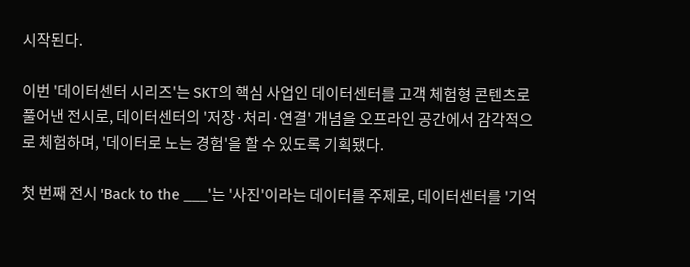시작된다.

이번 '데이터센터 시리즈'는 SKT의 핵심 사업인 데이터센터를 고객 체험형 콘텐츠로 풀어낸 전시로, 데이터센터의 '저장·처리·연결' 개념을 오프라인 공간에서 감각적으로 체험하며, '데이터로 노는 경험'을 할 수 있도록 기획됐다.

첫 번째 전시 'Back to the ___'는 '사진'이라는 데이터를 주제로, 데이터센터를 '기억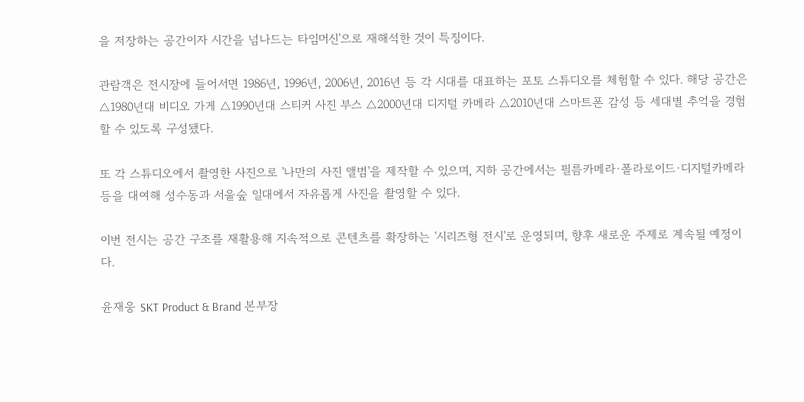을 저장하는 공간이자 시간을 넘나드는 타임머신'으로 재해석한 것이 특징이다.

관람객은 전시장에 들어서면 1986년, 1996년, 2006년, 2016년 등 각 시대를 대표하는 포토 스튜디오를 체험할 수 있다. 해당 공간은 △1980년대 비디오 가게 △1990년대 스티커 사진 부스 △2000년대 디지털 카메라 △2010년대 스마트폰 감성 등 세대별 추억을 경험할 수 있도록 구성됐다.

또 각 스튜디오에서 촬영한 사진으로 '나만의 사진 앨범'을 제작할 수 있으며, 지하 공간에서는 필름카메라·폴라로이드·디지털카메라 등을 대여해 성수동과 서울숲 일대에서 자유롭게 사진을 촬영할 수 있다.

이번 전시는 공간 구조를 재활용해 지속적으로 콘텐츠를 확장하는 '시리즈형 전시'로 운영되며, 향후 새로운 주제로 계속될 예정이다.

윤재웅 SKT Product & Brand 본부장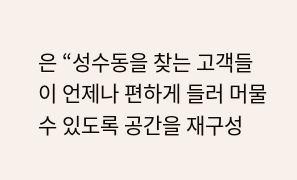은 “성수동을 찾는 고객들이 언제나 편하게 들러 머물 수 있도록 공간을 재구성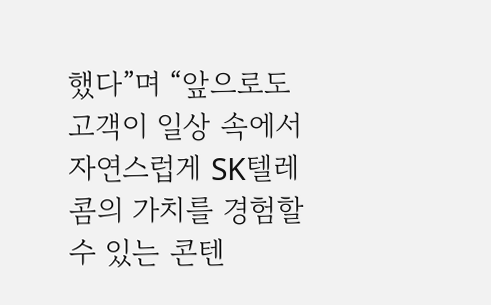했다”며 “앞으로도 고객이 일상 속에서 자연스럽게 SK텔레콤의 가치를 경험할 수 있는 콘텐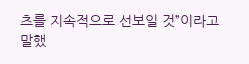츠를 지속적으로 선보일 것”이라고 말했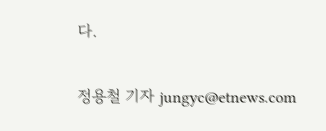다.

정용철 기자 jungyc@etnews.com